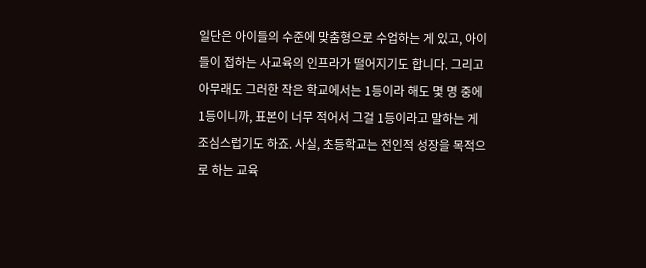일단은 아이들의 수준에 맞춤형으로 수업하는 게 있고, 아이들이 접하는 사교육의 인프라가 떨어지기도 합니다. 그리고 아무래도 그러한 작은 학교에서는 1등이라 해도 몇 명 중에 1등이니까, 표본이 너무 적어서 그걸 1등이라고 말하는 게 조심스럽기도 하죠. 사실, 초등학교는 전인적 성장을 목적으로 하는 교육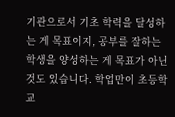기관으로서 기초 학력을 달성하는 게 목표이지, 공부를 잘하는 학생을 양성하는 게 목표가 아닌 것도 있습니다. 학업만이 초등학교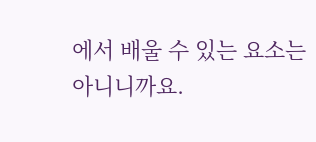에서 배울 수 있는 요소는 아니니까요.